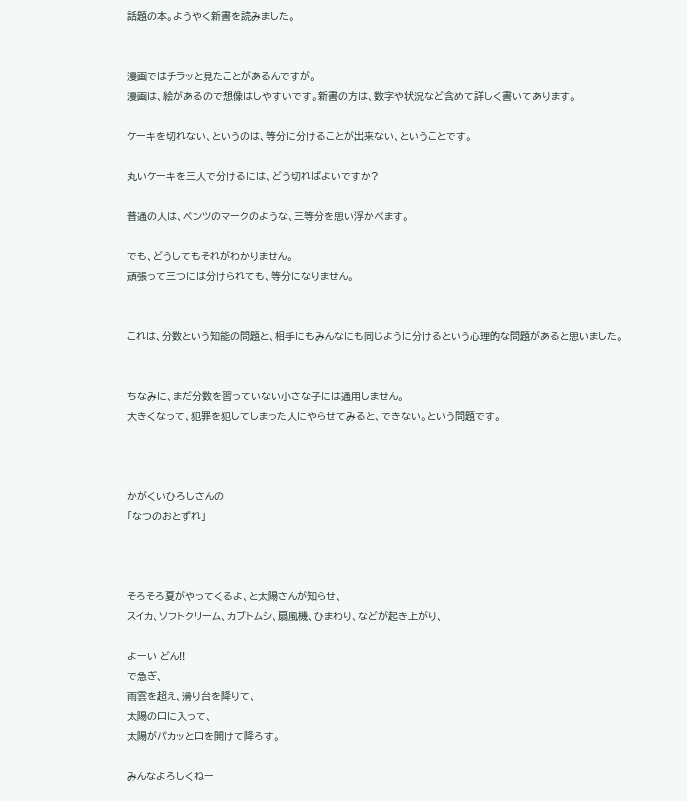話題の本。ようやく新書を読みました。


漫画ではチラッと見たことがあるんですが。
漫画は、絵があるので想像はしやすいです。新書の方は、数字や状況など含めて詳しく書いてあります。

ケーキを切れない、というのは、等分に分けることが出来ない、ということです。

丸いケーキを三人で分けるには、どう切ればよいですか?

普通の人は、ベンツのマークのような、三等分を思い浮かべます。

でも、どうしてもそれがわかりません。
頑張って三つには分けられても、等分になりません。


これは、分数という知能の問題と、相手にもみんなにも同じように分けるという心理的な問題があると思いました。


ちなみに、まだ分数を習っていない小さな子には通用しません。
大きくなって、犯罪を犯してしまった人にやらせてみると、できない。という問題です。



かがくいひろしさんの
「なつのおとずれ」



そろそろ夏がやってくるよ、と太陽さんが知らせ、
スイカ、ソフトクリーム、カブトムシ、扇風機、ひまわり、などが起き上がり、

よーい どん!!
で急ぎ、
雨雲を超え、滑り台を降りて、
太陽の口に入って、
太陽がパカッと口を開けて降ろす。

みんなよろしくねー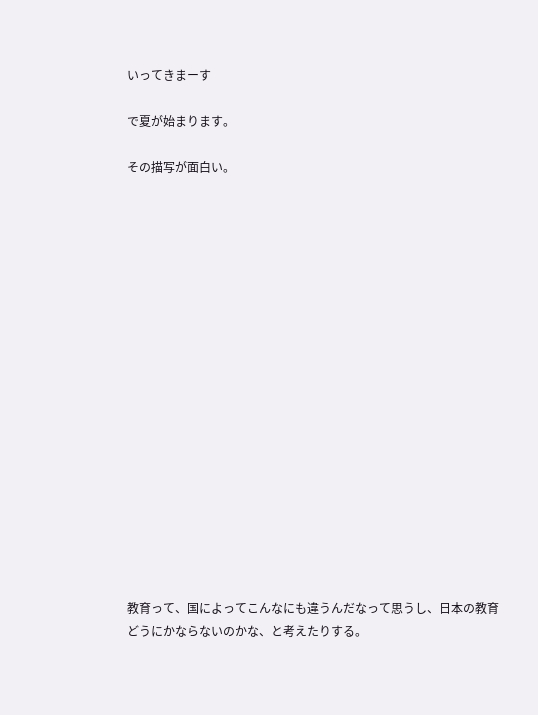いってきまーす

で夏が始まります。

その描写が面白い。


















教育って、国によってこんなにも違うんだなって思うし、日本の教育どうにかならないのかな、と考えたりする。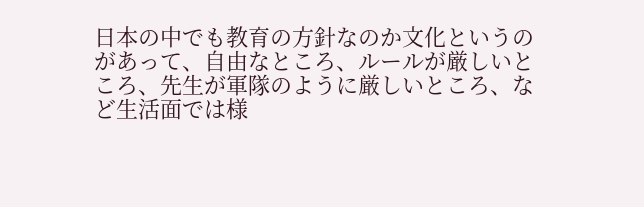日本の中でも教育の方針なのか文化というのがあって、自由なところ、ルールが厳しいところ、先生が軍隊のように厳しいところ、など生活面では様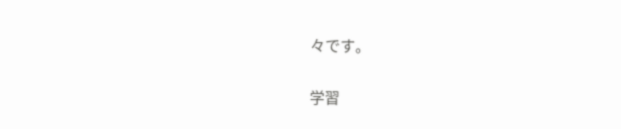々です。

学習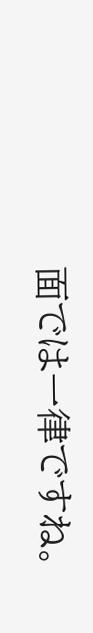面では一律ですね。